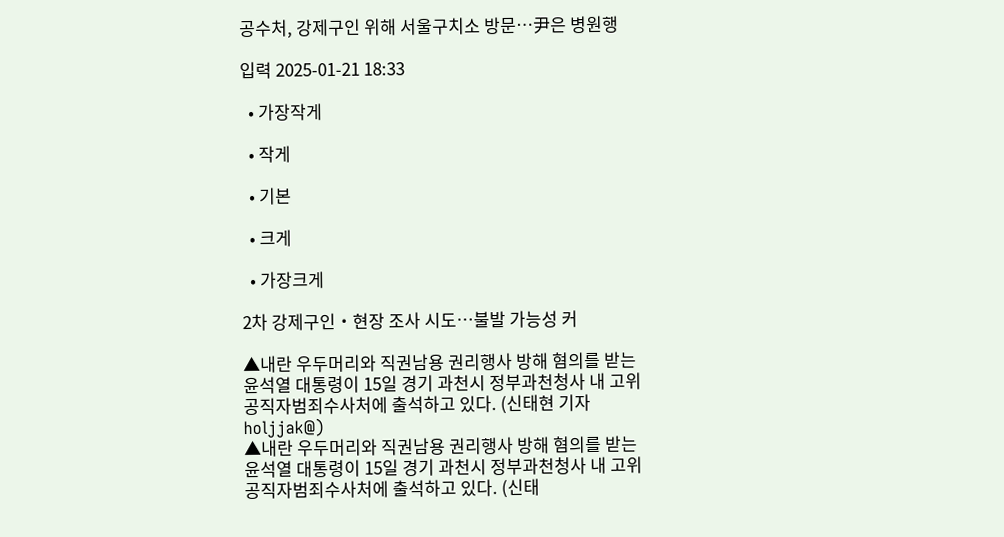공수처, 강제구인 위해 서울구치소 방문…尹은 병원행

입력 2025-01-21 18:33

  • 가장작게

  • 작게

  • 기본

  • 크게

  • 가장크게

2차 강제구인‧현장 조사 시도…불발 가능성 커

▲내란 우두머리와 직권남용 권리행사 방해 혐의를 받는 윤석열 대통령이 15일 경기 과천시 정부과천청사 내 고위공직자범죄수사처에 출석하고 있다. (신태현 기자 holjjak@)
▲내란 우두머리와 직권남용 권리행사 방해 혐의를 받는 윤석열 대통령이 15일 경기 과천시 정부과천청사 내 고위공직자범죄수사처에 출석하고 있다. (신태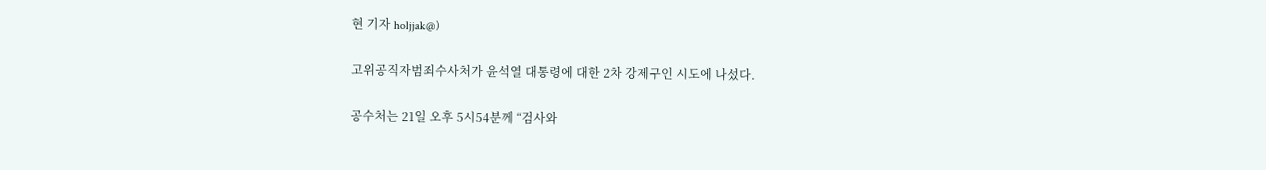현 기자 holjjak@)

고위공직자범죄수사처가 윤석열 대통령에 대한 2차 강제구인 시도에 나섰다.

공수처는 21일 오후 5시54분께 “검사와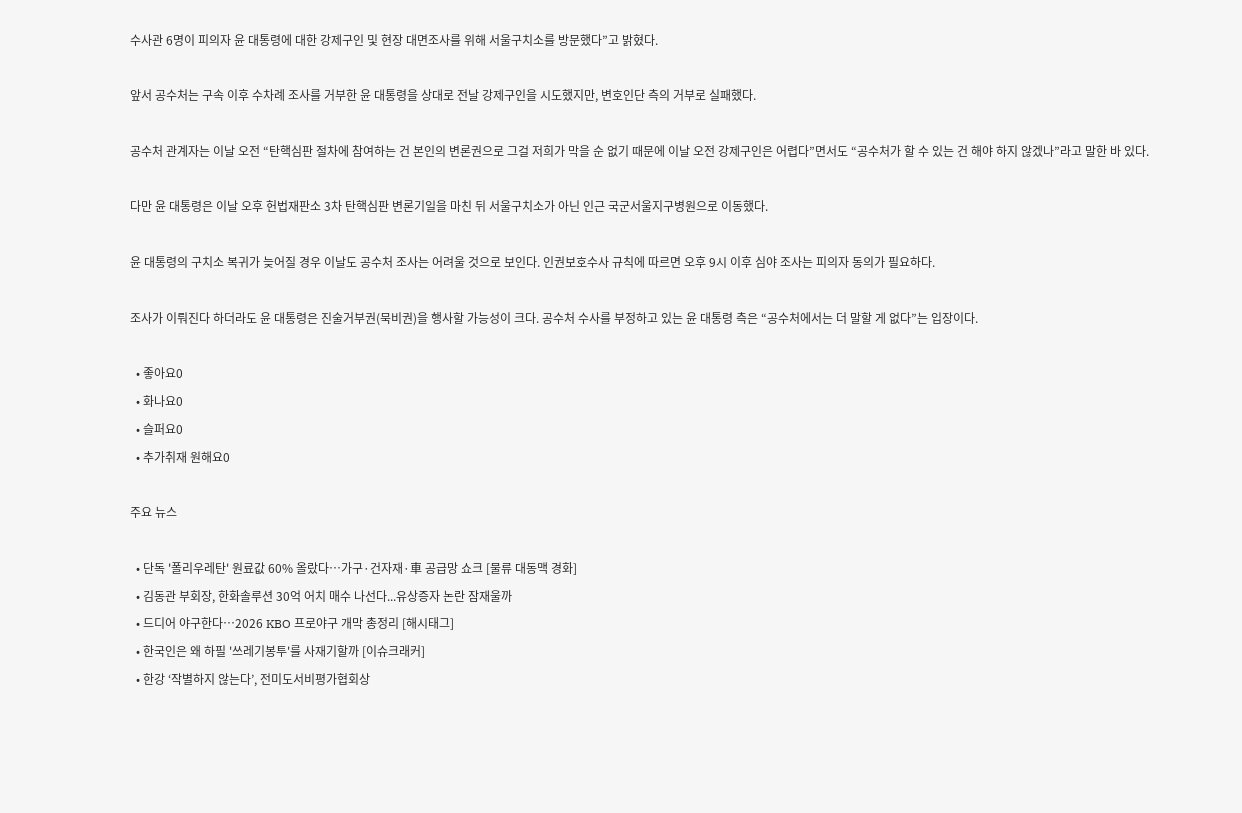수사관 6명이 피의자 윤 대통령에 대한 강제구인 및 현장 대면조사를 위해 서울구치소를 방문했다”고 밝혔다.

앞서 공수처는 구속 이후 수차례 조사를 거부한 윤 대통령을 상대로 전날 강제구인을 시도했지만, 변호인단 측의 거부로 실패했다.

공수처 관계자는 이날 오전 “탄핵심판 절차에 참여하는 건 본인의 변론권으로 그걸 저희가 막을 순 없기 때문에 이날 오전 강제구인은 어렵다”면서도 “공수처가 할 수 있는 건 해야 하지 않겠나”라고 말한 바 있다.

다만 윤 대통령은 이날 오후 헌법재판소 3차 탄핵심판 변론기일을 마친 뒤 서울구치소가 아닌 인근 국군서울지구병원으로 이동했다.

윤 대통령의 구치소 복귀가 늦어질 경우 이날도 공수처 조사는 어려울 것으로 보인다. 인권보호수사 규칙에 따르면 오후 9시 이후 심야 조사는 피의자 동의가 필요하다.

조사가 이뤄진다 하더라도 윤 대통령은 진술거부권(묵비권)을 행사할 가능성이 크다. 공수처 수사를 부정하고 있는 윤 대통령 측은 “공수처에서는 더 말할 게 없다”는 입장이다.

  • 좋아요0
  • 화나요0
  • 슬퍼요0
  • 추가취재 원해요0

주요 뉴스

  • 단독 '폴리우레탄' 원료값 60% 올랐다…가구·건자재·車 공급망 쇼크 [물류 대동맥 경화]
  • 김동관 부회장, 한화솔루션 30억 어치 매수 나선다...유상증자 논란 잠재울까
  • 드디어 야구한다…2026 KBO 프로야구 개막 총정리 [해시태그]
  • 한국인은 왜 하필 '쓰레기봉투'를 사재기할까 [이슈크래커]
  • 한강 ‘작별하지 않는다’, 전미도서비평가협회상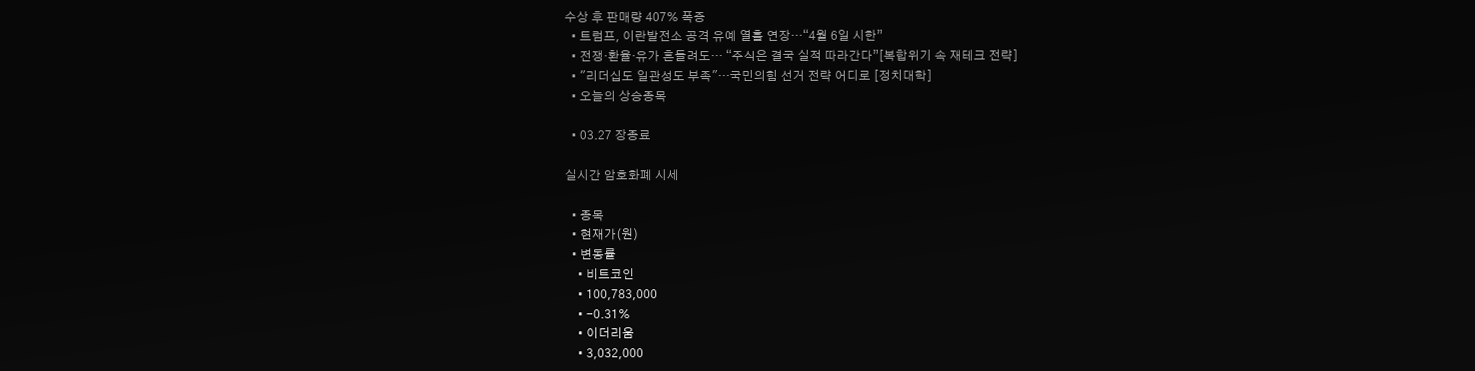수상 후 판매량 407% 폭증
  • 트럼프, 이란발전소 공격 유예 열흘 연장…“4월 6일 시한”
  • 전쟁·환율·유가 흔들려도… “주식은 결국 실적 따라간다”[복합위기 속 재테크 전략]
  • "리더십도 일관성도 부족"…국민의힘 선거 전략 어디로 [정치대학]
  • 오늘의 상승종목

  • 03.27 장종료

실시간 암호화폐 시세

  • 종목
  • 현재가(원)
  • 변동률
    • 비트코인
    • 100,783,000
    • -0.31%
    • 이더리움
    • 3,032,000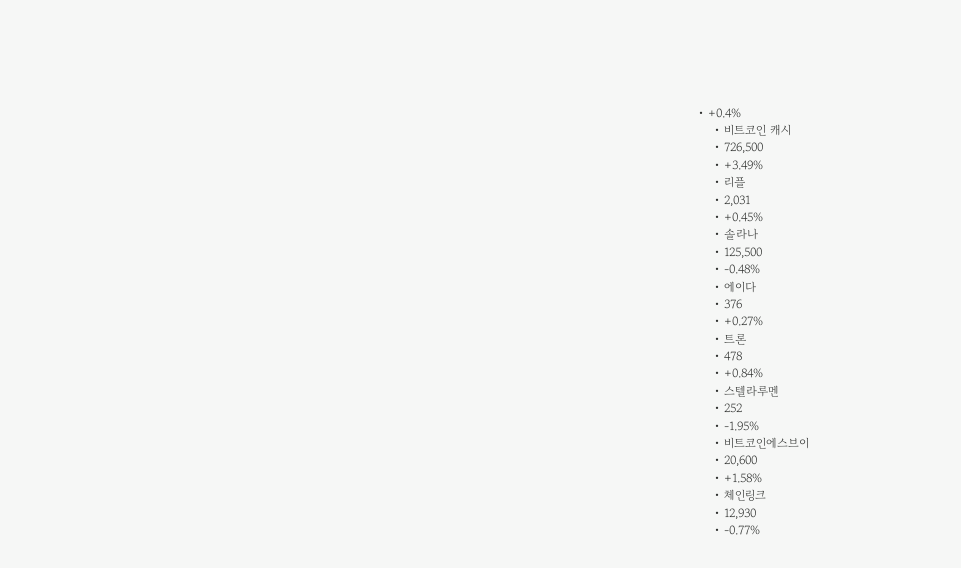• +0.4%
    • 비트코인 캐시
    • 726,500
    • +3.49%
    • 리플
    • 2,031
    • +0.45%
    • 솔라나
    • 125,500
    • -0.48%
    • 에이다
    • 376
    • +0.27%
    • 트론
    • 478
    • +0.84%
    • 스텔라루멘
    • 252
    • -1.95%
    • 비트코인에스브이
    • 20,600
    • +1.58%
    • 체인링크
    • 12,930
    • -0.77%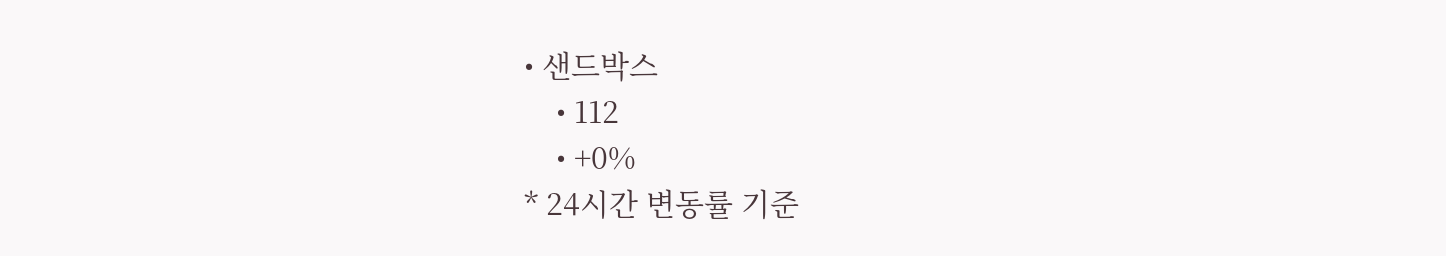• 샌드박스
    • 112
    • +0%
* 24시간 변동률 기준